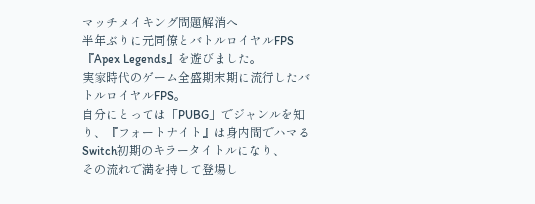マッチメイキング問題解消へ
半年ぶりに元同僚とバトルロイヤルFPS『Apex Legends』を遊びました。
実家時代のゲーム全盛期末期に流行したバトルロイヤルFPS。
自分にとっては「PUBG」でジャンルを知り、『フォートナイト』は身内間でハマるSwitch初期のキラータイトルになり、
その流れで満を持して登場し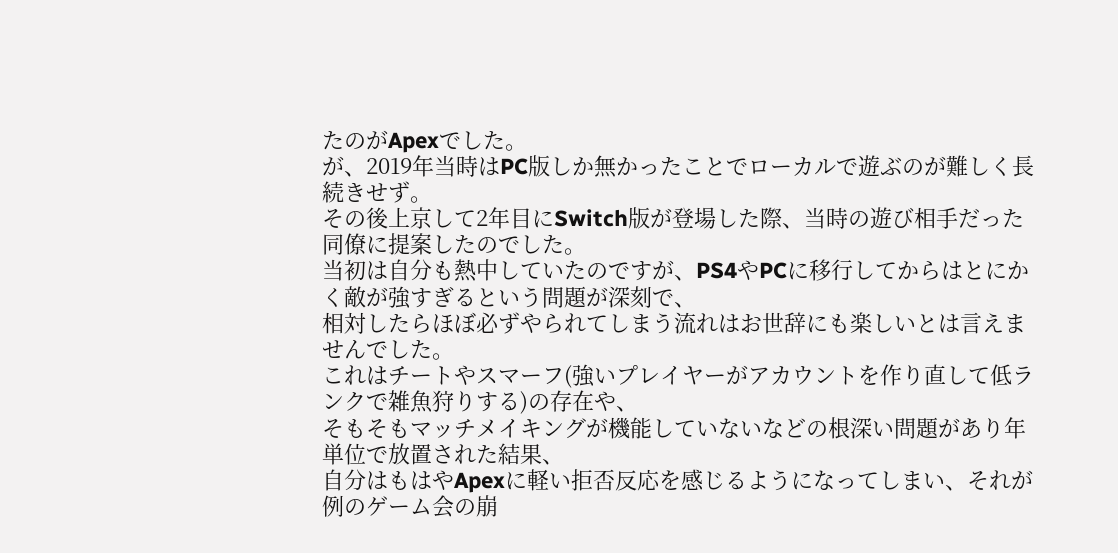たのがApexでした。
が、2019年当時はPC版しか無かったことでローカルで遊ぶのが難しく長続きせず。
その後上京して2年目にSwitch版が登場した際、当時の遊び相手だった同僚に提案したのでした。
当初は自分も熱中していたのですが、PS4やPCに移行してからはとにかく敵が強すぎるという問題が深刻で、
相対したらほぼ必ずやられてしまう流れはお世辞にも楽しいとは言えませんでした。
これはチートやスマーフ(強いプレイヤーがアカウントを作り直して低ランクで雑魚狩りする)の存在や、
そもそもマッチメイキングが機能していないなどの根深い問題があり年単位で放置された結果、
自分はもはやApexに軽い拒否反応を感じるようになってしまい、それが例のゲーム会の崩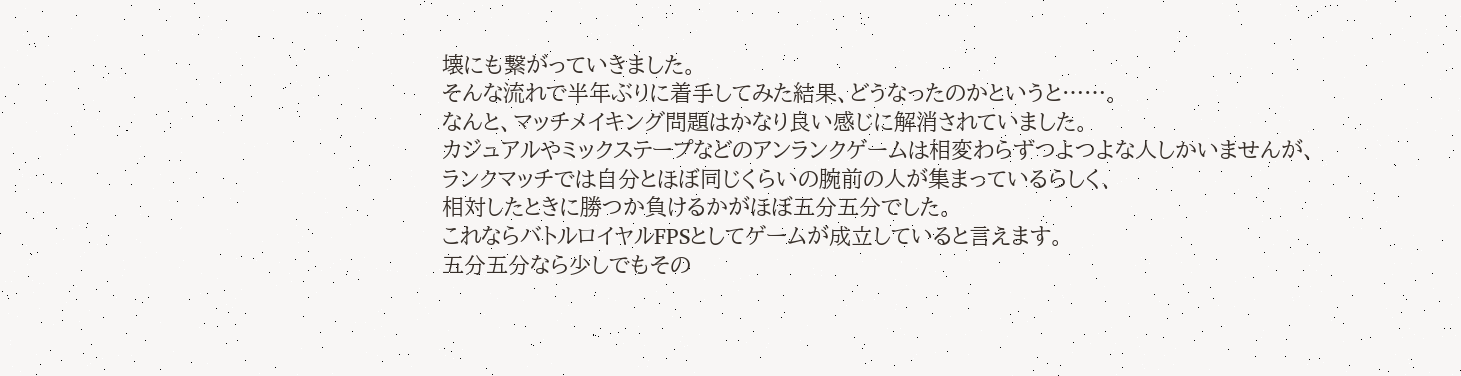壊にも繋がっていきました。
そんな流れで半年ぶりに着手してみた結果、どうなったのかというと……。
なんと、マッチメイキング問題はかなり良い感じに解消されていました。
カジュアルやミックステープなどのアンランクゲームは相変わらずつよつよな人しかいませんが、
ランクマッチでは自分とほぼ同じくらいの腕前の人が集まっているらしく、
相対したときに勝つか負けるかがほぼ五分五分でした。
これならバトルロイヤルFPSとしてゲームが成立していると言えます。
五分五分なら少しでもその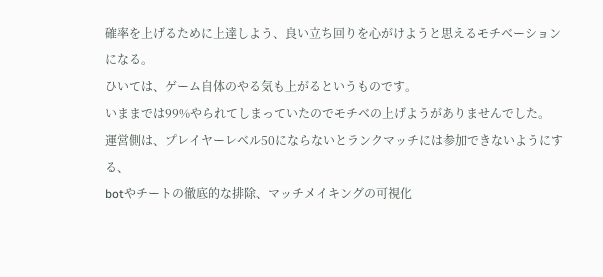確率を上げるために上達しよう、良い立ち回りを心がけようと思えるモチベーションになる。
ひいては、ゲーム自体のやる気も上がるというものです。
いままでは99%やられてしまっていたのでモチベの上げようがありませんでした。
運営側は、プレイヤーレベル50にならないとランクマッチには参加できないようにする、
botやチートの徹底的な排除、マッチメイキングの可視化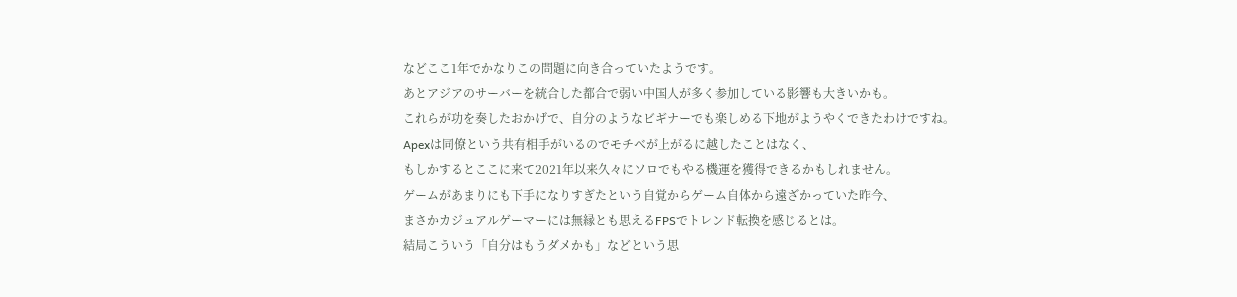などここ1年でかなりこの問題に向き合っていたようです。
あとアジアのサーバーを統合した都合で弱い中国人が多く参加している影響も大きいかも。
これらが功を奏したおかげで、自分のようなビギナーでも楽しめる下地がようやくできたわけですね。
Apexは同僚という共有相手がいるのでモチベが上がるに越したことはなく、
もしかするとここに来て2021年以来久々にソロでもやる機運を獲得できるかもしれません。
ゲームがあまりにも下手になりすぎたという自覚からゲーム自体から遠ざかっていた昨今、
まさかカジュアルゲーマーには無縁とも思えるFPSでトレンド転換を感じるとは。
結局こういう「自分はもうダメかも」などという思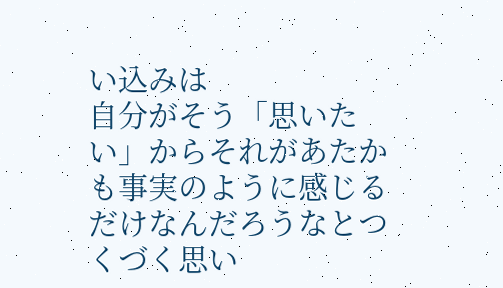い込みは
自分がそう「思いたい」からそれがあたかも事実のように感じるだけなんだろうなとつくづく思い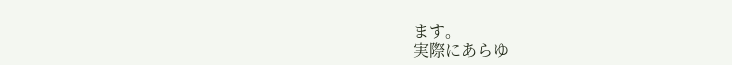ます。
実際にあらゆ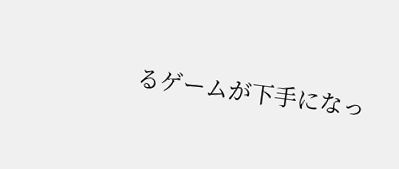るゲームが下手になっ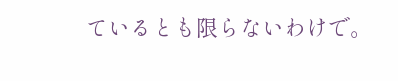ているとも限らないわけで。